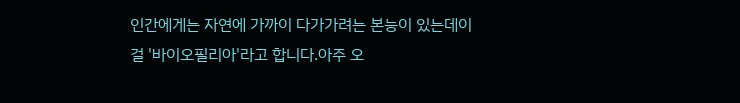인간에게는 자연에 가까이 다가가려는 본능이 있는데이걸 '바이오필리아'라고 합니다.아주 오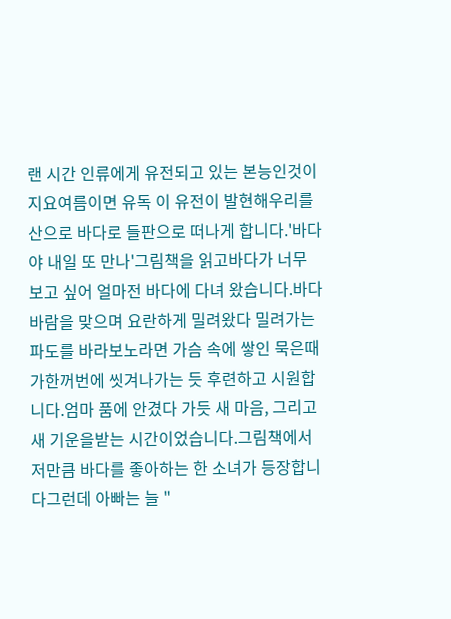랜 시간 인류에게 유전되고 있는 본능인것이지요여름이면 유독 이 유전이 발현해우리를 산으로 바다로 들판으로 떠나게 합니다.'바다야 내일 또 만나'그림책을 읽고바다가 너무 보고 싶어 얼마전 바다에 다녀 왔습니다.바다바람을 맞으며 요란하게 밀려왔다 밀려가는 파도를 바라보노라면 가슴 속에 쌓인 묵은때가한꺼번에 씻겨나가는 듯 후련하고 시원합니다.엄마 품에 안겼다 가듯 새 마음, 그리고 새 기운을받는 시간이었습니다.그림책에서 저만큼 바다를 좋아하는 한 소녀가 등장합니다그런데 아빠는 늘 "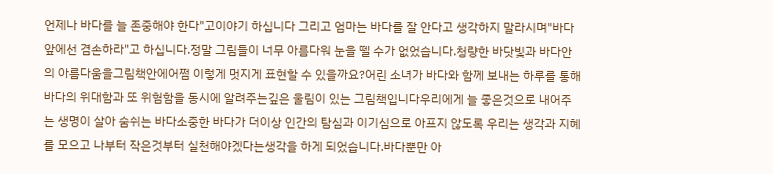언제나 바다를 늘 존중해야 한다"고이야기 하십니다 그리고 엄마는 바다를 잘 안다고 생각하지 말라시며"바다 앞에선 겸손하라"고 하십니다.정말 그림들이 너무 아름다워 눈을 뗄 수가 없었습니다.청량한 바닷빛과 바다안의 아름다움을그림책안에어쩜 이렇게 멋지게 표현할 수 있을까요?어린 소녀가 바다와 함께 보내는 하루를 통해바다의 위대함과 또 위험함을 동시에 알려주는깊은 울림이 있는 그림책입니다우리에게 늘 좋은것으로 내어주는 생명이 살아 숨쉬는 바다소중한 바다가 더이상 인간의 탐심과 이기심으로 아프지 않도록 우리는 생각과 지혜를 모으고 나부터 작은것부터 실천해야겠다는생각을 하게 되었습니다.바다뿐만 아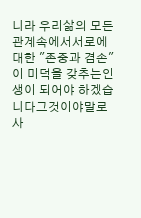니라 우리삶의 모든 관계속에서서로에 대한 "존중과 겸손" 이 미덕을 갖추는인생이 되어야 하겠습니다그것이야말로 사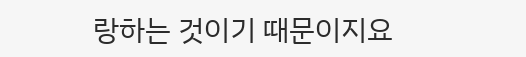랑하는 것이기 때문이지요